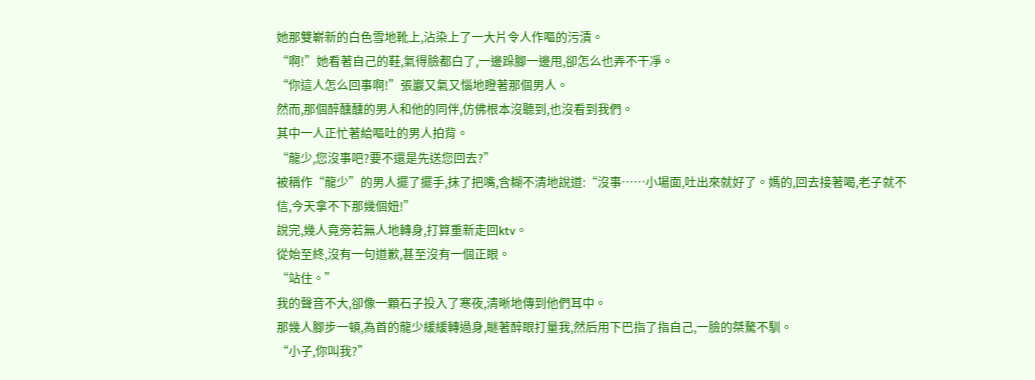她那雙嶄新的白色雪地靴上,沾染上了一大片令人作嘔的污漬。
“啊!”她看著自己的鞋,氣得臉都白了,一邊跺腳一邊甩,卻怎么也弄不干凈。
“你這人怎么回事啊!”張巖又氣又惱地瞪著那個男人。
然而,那個醉醺醺的男人和他的同伴,仿佛根本沒聽到,也沒看到我們。
其中一人正忙著給嘔吐的男人拍背。
“龍少,您沒事吧?要不還是先送您回去?”
被稱作“龍少”的男人擺了擺手,抹了把嘴,含糊不清地說道:“沒事……小場面,吐出來就好了。媽的,回去接著喝,老子就不信,今天拿不下那幾個妞!”
說完,幾人竟旁若無人地轉身,打算重新走回ktv。
從始至終,沒有一句道歉,甚至沒有一個正眼。
“站住。”
我的聲音不大,卻像一顆石子投入了寒夜,清晰地傳到他們耳中。
那幾人腳步一頓,為首的龍少緩緩轉過身,瞇著醉眼打量我,然后用下巴指了指自己,一臉的桀驁不馴。
“小子,你叫我?”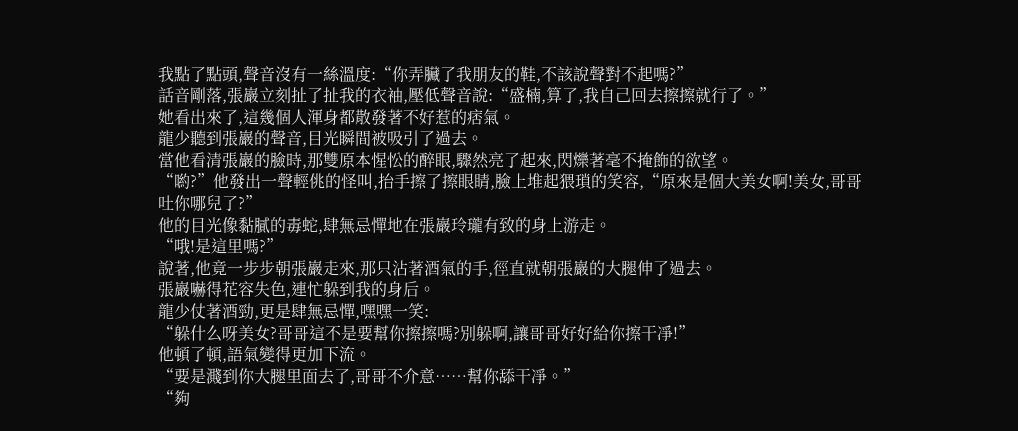我點了點頭,聲音沒有一絲溫度:“你弄臟了我朋友的鞋,不該說聲對不起嗎?”
話音剛落,張巖立刻扯了扯我的衣袖,壓低聲音說:“盛楠,算了,我自己回去擦擦就行了。”
她看出來了,這幾個人渾身都散發著不好惹的痞氣。
龍少聽到張巖的聲音,目光瞬間被吸引了過去。
當他看清張巖的臉時,那雙原本惺忪的醉眼,驟然亮了起來,閃爍著毫不掩飾的欲望。
“喲?”他發出一聲輕佻的怪叫,抬手擦了擦眼睛,臉上堆起猥瑣的笑容,“原來是個大美女啊!美女,哥哥吐你哪兒了?”
他的目光像黏膩的毒蛇,肆無忌憚地在張巖玲瓏有致的身上游走。
“哦!是這里嗎?”
說著,他竟一步步朝張巖走來,那只沾著酒氣的手,徑直就朝張巖的大腿伸了過去。
張巖嚇得花容失色,連忙躲到我的身后。
龍少仗著酒勁,更是肆無忌憚,嘿嘿一笑:
“躲什么呀美女?哥哥這不是要幫你擦擦嗎?別躲啊,讓哥哥好好給你擦干凈!”
他頓了頓,語氣變得更加下流。
“要是濺到你大腿里面去了,哥哥不介意……幫你舔干凈。”
“夠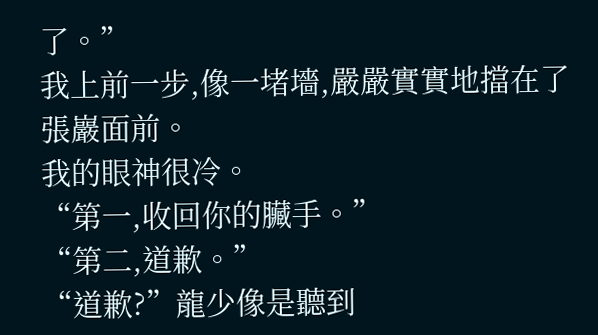了。”
我上前一步,像一堵墻,嚴嚴實實地擋在了張巖面前。
我的眼神很冷。
“第一,收回你的臟手。”
“第二,道歉。”
“道歉?”龍少像是聽到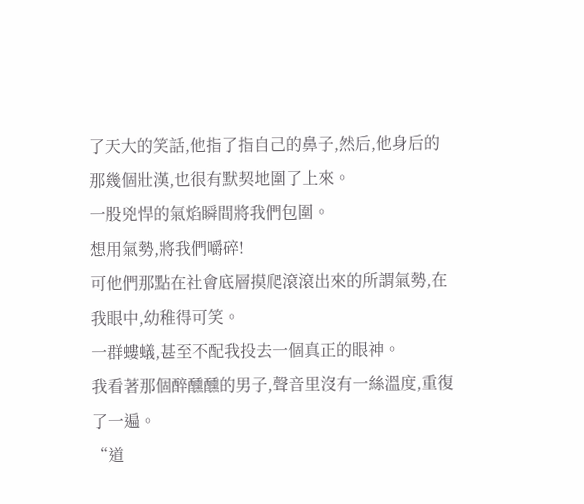了天大的笑話,他指了指自己的鼻子,然后,他身后的那幾個壯漢,也很有默契地圍了上來。
一股兇悍的氣焰瞬間將我們包圍。
想用氣勢,將我們嚼碎!
可他們那點在社會底層摸爬滾滾出來的所謂氣勢,在我眼中,幼稚得可笑。
一群螻蟻,甚至不配我投去一個真正的眼神。
我看著那個醉醺醺的男子,聲音里沒有一絲溫度,重復了一遍。
“道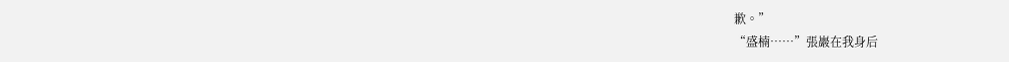歉。”
“盛楠……”張巖在我身后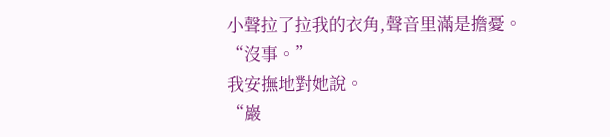小聲拉了拉我的衣角,聲音里滿是擔憂。
“沒事。”
我安撫地對她說。
“巖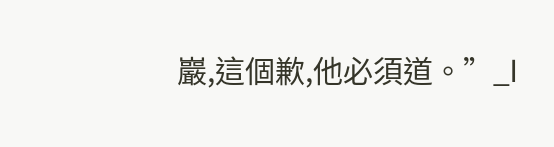巖,這個歉,他必須道。”_l